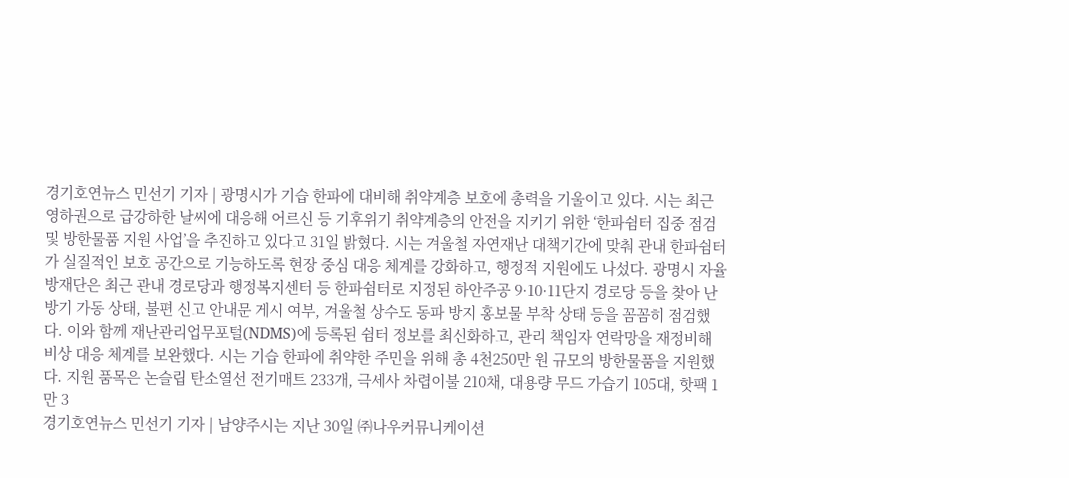경기호연뉴스 민선기 기자 | 광명시가 기습 한파에 대비해 취약계층 보호에 총력을 기울이고 있다. 시는 최근 영하권으로 급강하한 날씨에 대응해 어르신 등 기후위기 취약계층의 안전을 지키기 위한 ‘한파쉼터 집중 점검 및 방한물품 지원 사업’을 추진하고 있다고 31일 밝혔다. 시는 겨울철 자연재난 대책기간에 맞춰 관내 한파쉼터가 실질적인 보호 공간으로 기능하도록 현장 중심 대응 체계를 강화하고, 행정적 지원에도 나섰다. 광명시 자율방재단은 최근 관내 경로당과 행정복지센터 등 한파쉼터로 지정된 하안주공 9·10·11단지 경로당 등을 찾아 난방기 가동 상태, 불편 신고 안내문 게시 여부, 겨울철 상수도 동파 방지 홍보물 부착 상태 등을 꼼꼼히 점검했다. 이와 함께 재난관리업무포털(NDMS)에 등록된 쉼터 정보를 최신화하고, 관리 책임자 연락망을 재정비해 비상 대응 체계를 보완했다. 시는 기습 한파에 취약한 주민을 위해 총 4천250만 원 규모의 방한물품을 지원했다. 지원 품목은 논슬립 탄소열선 전기매트 233개, 극세사 차렵이불 210채, 대용량 무드 가습기 105대, 핫팩 1만 3
경기호연뉴스 민선기 기자 | 남양주시는 지난 30일 ㈜나우커뮤니케이션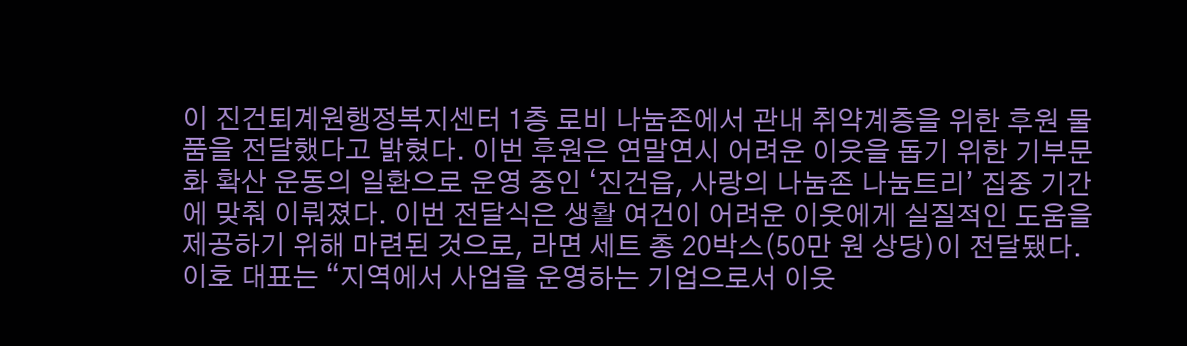이 진건퇴계원행정복지센터 1층 로비 나눔존에서 관내 취약계층을 위한 후원 물품을 전달했다고 밝혔다. 이번 후원은 연말연시 어려운 이웃을 돕기 위한 기부문화 확산 운동의 일환으로 운영 중인 ‘진건읍, 사랑의 나눔존 나눔트리’ 집중 기간에 맞춰 이뤄졌다. 이번 전달식은 생활 여건이 어려운 이웃에게 실질적인 도움을 제공하기 위해 마련된 것으로, 라면 세트 총 20박스(50만 원 상당)이 전달됐다. 이호 대표는 “지역에서 사업을 운영하는 기업으로서 이웃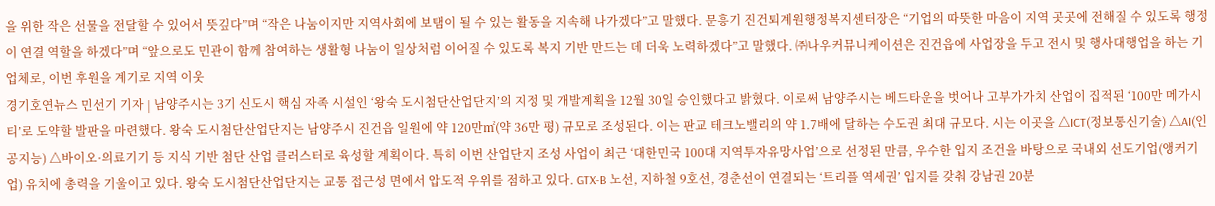을 위한 작은 선물을 전달할 수 있어서 뜻깊다”며 “작은 나눔이지만 지역사회에 보탬이 될 수 있는 활동을 지속해 나가겠다”고 말했다. 문흥기 진건퇴계원행정복지센터장은 “기업의 따뜻한 마음이 지역 곳곳에 전해질 수 있도록 행정이 연결 역할을 하겠다”며 “앞으로도 민관이 함께 참여하는 생활형 나눔이 일상처럼 이어질 수 있도록 복지 기반 만드는 데 더욱 노력하겠다”고 말했다. ㈜나우커뮤니케이션은 진건읍에 사업장을 두고 전시 및 행사대행업을 하는 기업체로, 이번 후원을 계기로 지역 이웃
경기호연뉴스 민선기 기자 | 남양주시는 3기 신도시 핵심 자족 시설인 ‘왕숙 도시첨단산업단지’의 지정 및 개발계획을 12월 30일 승인했다고 밝혔다. 이로써 남양주시는 베드타운을 벗어나 고부가가치 산업이 집적된 ‘100만 메가시티’로 도약할 발판을 마련했다. 왕숙 도시첨단산업단지는 남양주시 진건읍 일원에 약 120만㎡(약 36만 평) 규모로 조성된다. 이는 판교 테크노밸리의 약 1.7배에 달하는 수도권 최대 규모다. 시는 이곳을 △ICT(정보통신기술) △AI(인공지능) △바이오·의료기기 등 지식 기반 첨단 산업 클러스터로 육성할 계획이다. 특히 이번 산업단지 조성 사업이 최근 ‘대한민국 100대 지역투자유망사업’으로 선정된 만큼, 우수한 입지 조건을 바탕으로 국내외 선도기업(앵커기업) 유치에 총력을 기울이고 있다. 왕숙 도시첨단산업단지는 교통 접근성 면에서 압도적 우위를 점하고 있다. GTX-B 노선, 지하철 9호선, 경춘선이 연결되는 ‘트리플 역세권’ 입지를 갖춰 강남권 20분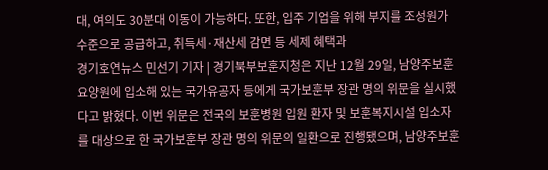대, 여의도 30분대 이동이 가능하다. 또한, 입주 기업을 위해 부지를 조성원가 수준으로 공급하고, 취득세·재산세 감면 등 세제 혜택과
경기호연뉴스 민선기 기자 | 경기북부보훈지청은 지난 12월 29일, 남양주보훈요양원에 입소해 있는 국가유공자 등에게 국가보훈부 장관 명의 위문을 실시했다고 밝혔다. 이번 위문은 전국의 보훈병원 입원 환자 및 보훈복지시설 입소자를 대상으로 한 국가보훈부 장관 명의 위문의 일환으로 진행됐으며, 남양주보훈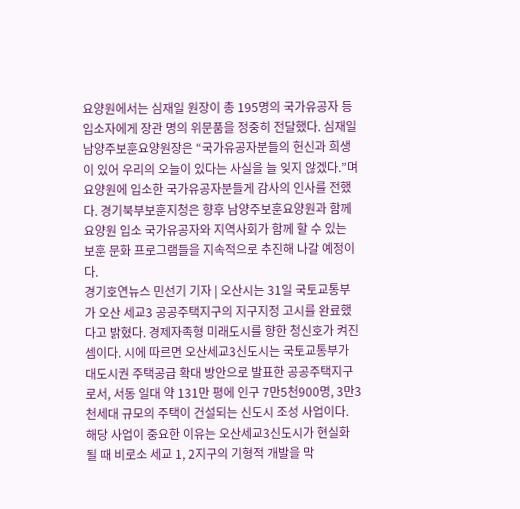요양원에서는 심재일 원장이 총 195명의 국가유공자 등 입소자에게 장관 명의 위문품을 정중히 전달했다. 심재일 남양주보훈요양원장은 “국가유공자분들의 헌신과 희생이 있어 우리의 오늘이 있다는 사실을 늘 잊지 않겠다.”며 요양원에 입소한 국가유공자분들게 감사의 인사를 전했다. 경기북부보훈지청은 향후 남양주보훈요양원과 함께 요양원 입소 국가유공자와 지역사회가 함께 할 수 있는 보훈 문화 프로그램들을 지속적으로 추진해 나갈 예정이다.
경기호연뉴스 민선기 기자 | 오산시는 31일 국토교통부가 오산 세교3 공공주택지구의 지구지정 고시를 완료했다고 밝혔다. 경제자족형 미래도시를 향한 청신호가 켜진 셈이다. 시에 따르면 오산세교3신도시는 국토교통부가 대도시권 주택공급 확대 방안으로 발표한 공공주택지구로서, 서동 일대 약 131만 평에 인구 7만5천900명, 3만3천세대 규모의 주택이 건설되는 신도시 조성 사업이다. 해당 사업이 중요한 이유는 오산세교3신도시가 현실화 될 때 비로소 세교 1, 2지구의 기형적 개발을 막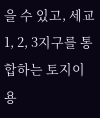을 수 있고, 세교 1, 2, 3지구를 통합하는 토지이용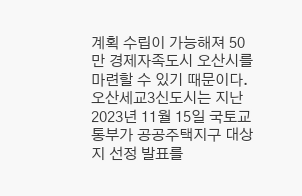계획 수립이 가능해져 50만 경제자족도시 오산시를 마련할 수 있기 때문이다. 오산세교3신도시는 지난 2023년 11월 15일 국토교통부가 공공주택지구 대상지 선정 발표를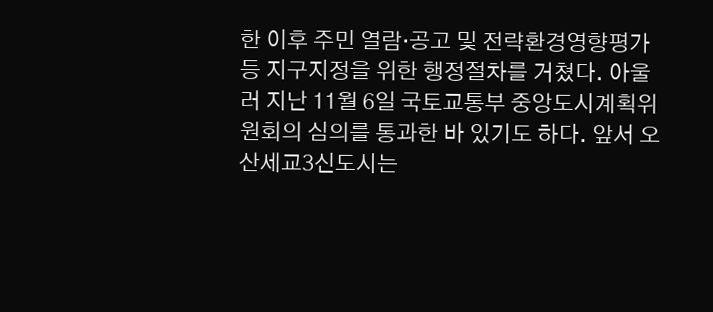한 이후 주민 열람·공고 및 전략환경영향평가 등 지구지정을 위한 행정절차를 거쳤다. 아울러 지난 11월 6일 국토교통부 중앙도시계획위원회의 심의를 통과한 바 있기도 하다. 앞서 오산세교3신도시는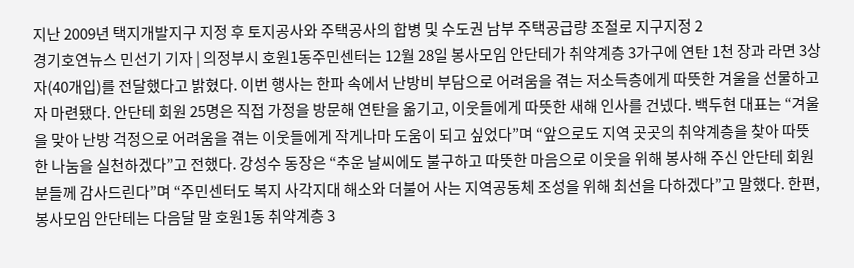지난 2009년 택지개발지구 지정 후 토지공사와 주택공사의 합병 및 수도권 남부 주택공급량 조절로 지구지정 2
경기호연뉴스 민선기 기자 | 의정부시 호원1동주민센터는 12월 28일 봉사모임 안단테가 취약계층 3가구에 연탄 1천 장과 라면 3상자(40개입)를 전달했다고 밝혔다. 이번 행사는 한파 속에서 난방비 부담으로 어려움을 겪는 저소득층에게 따뜻한 겨울을 선물하고자 마련됐다. 안단테 회원 25명은 직접 가정을 방문해 연탄을 옮기고, 이웃들에게 따뜻한 새해 인사를 건넸다. 백두현 대표는 “겨울을 맞아 난방 걱정으로 어려움을 겪는 이웃들에게 작게나마 도움이 되고 싶었다”며 “앞으로도 지역 곳곳의 취약계층을 찾아 따뜻한 나눔을 실천하겠다”고 전했다. 강성수 동장은 “추운 날씨에도 불구하고 따뜻한 마음으로 이웃을 위해 봉사해 주신 안단테 회원분들께 감사드린다”며 “주민센터도 복지 사각지대 해소와 더불어 사는 지역공동체 조성을 위해 최선을 다하겠다”고 말했다. 한편, 봉사모임 안단테는 다음달 말 호원1동 취약계층 3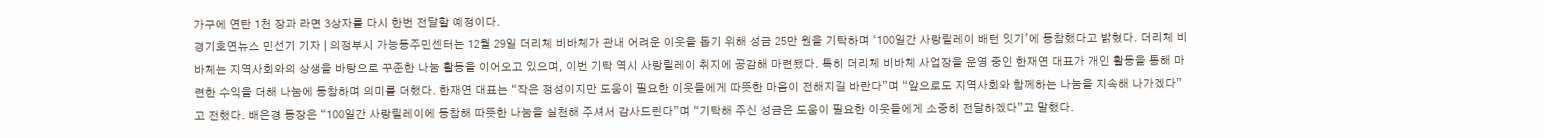가구에 연탄 1천 장과 라면 3상자를 다시 한번 전달할 예정이다.
경기호연뉴스 민선기 기자 | 의정부시 가능동주민센터는 12월 29일 더리체 비바체가 관내 어려운 이웃을 돕기 위해 성금 25만 원을 기탁하며 ‘100일간 사랑릴레이 배턴 잇기’에 동참했다고 밝혔다. 더리체 비바체는 지역사회와의 상생을 바탕으로 꾸준한 나눔 활동을 이어오고 있으며, 이번 기탁 역시 사랑릴레이 취지에 공감해 마련됐다. 특히 더리체 비바체 사업장을 운영 중인 한재연 대표가 개인 활동을 통해 마련한 수익을 더해 나눔에 동참하며 의미를 더했다. 한재연 대표는 “작은 정성이지만 도움이 필요한 이웃들에게 따뜻한 마음이 전해지길 바란다”며 “앞으로도 지역사회와 함께하는 나눔을 지속해 나가겠다”고 전했다. 배은경 동장은 “100일간 사랑릴레이에 동참해 따뜻한 나눔을 실천해 주셔서 감사드린다”며 “기탁해 주신 성금은 도움이 필요한 이웃들에게 소중히 전달하겠다”고 말했다.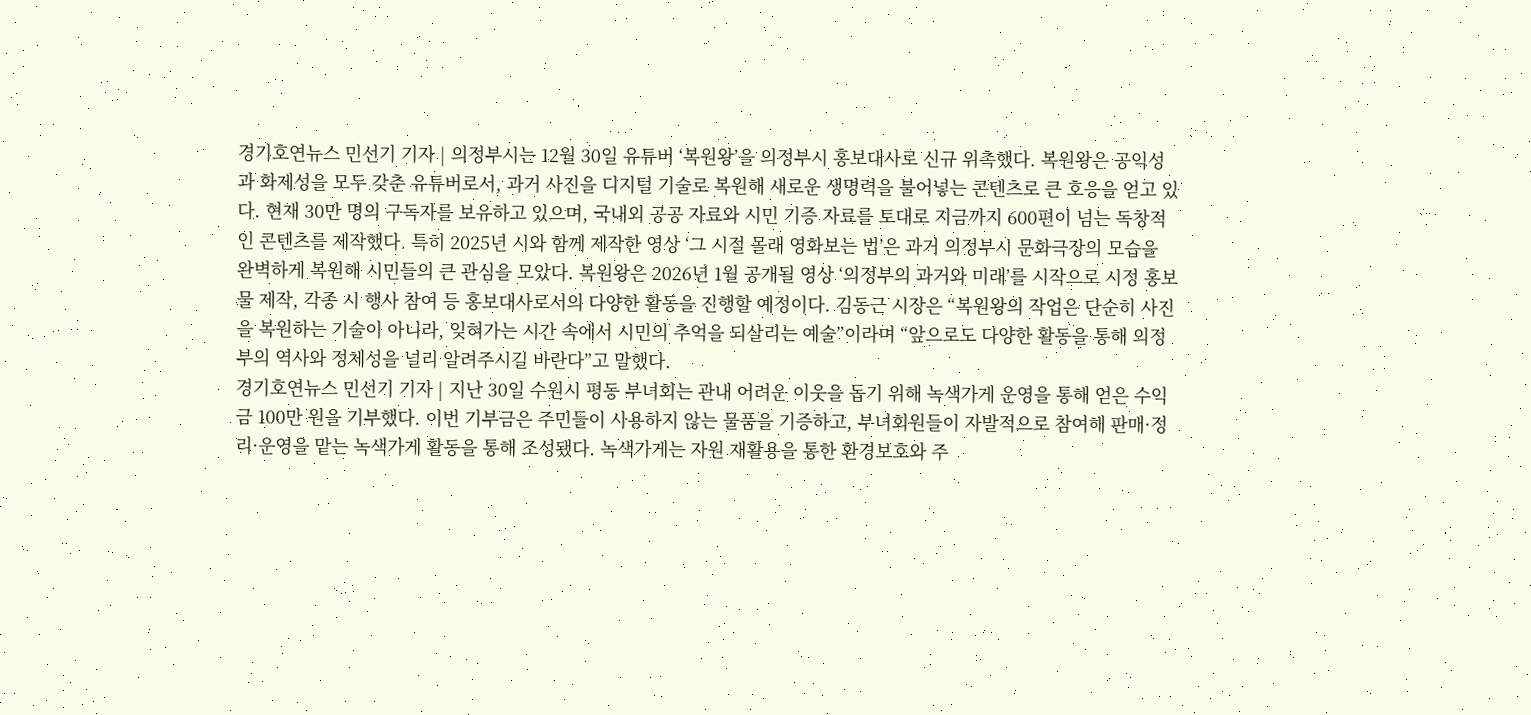경기호연뉴스 민선기 기자 | 의정부시는 12월 30일 유튜버 ‘복원왕’을 의정부시 홍보대사로 신규 위촉했다. 복원왕은 공익성과 화제성을 모두 갖춘 유튜버로서, 과거 사진을 디지털 기술로 복원해 새로운 생명력을 불어넣는 콘텐츠로 큰 호응을 얻고 있다. 현재 30만 명의 구독자를 보유하고 있으며, 국내외 공공 자료와 시민 기증 자료를 토대로 지금까지 600편이 넘는 독창적인 콘텐츠를 제작했다. 특히 2025년 시와 함께 제작한 영상 ‘그 시절 몰래 영화보는 법’은 과거 의정부시 문화극장의 모습을 완벽하게 복원해 시민들의 큰 관심을 모았다. 복원왕은 2026년 1월 공개될 영상 ‘의정부의 과거와 미래’를 시작으로 시정 홍보물 제작, 각종 시 행사 참여 등 홍보대사로서의 다양한 활동을 진행할 예정이다. 김동근 시장은 “복원왕의 작업은 단순히 사진을 복원하는 기술이 아니라, 잊혀가는 시간 속에서 시민의 추억을 되살리는 예술”이라며 “앞으로도 다양한 활동을 통해 의정부의 역사와 정체성을 널리 알려주시길 바란다”고 말했다.
경기호연뉴스 민선기 기자 | 지난 30일 수원시 평동 부녀회는 관내 어려운 이웃을 돕기 위해 녹색가게 운영을 통해 얻은 수익금 100만 원을 기부했다. 이번 기부금은 주민들이 사용하지 않는 물품을 기증하고, 부녀회원들이 자발적으로 참여해 판매·정리·운영을 맡는 녹색가게 활동을 통해 조성됐다. 녹색가게는 자원 재활용을 통한 환경보호와 주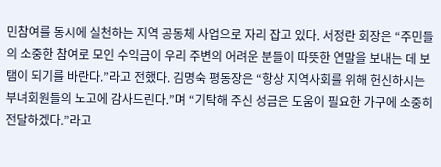민참여를 동시에 실천하는 지역 공동체 사업으로 자리 잡고 있다. 서정란 회장은 “주민들의 소중한 참여로 모인 수익금이 우리 주변의 어려운 분들이 따뜻한 연말을 보내는 데 보탬이 되기를 바란다.”라고 전했다. 김명숙 평동장은 “항상 지역사회를 위해 헌신하시는 부녀회원들의 노고에 감사드린다.”며 “기탁해 주신 성금은 도움이 필요한 가구에 소중히 전달하겠다.”라고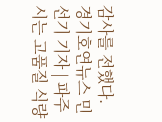감사를 전했다.
경기호연뉴스 민선기 기자 | 파주시는 고품질 식량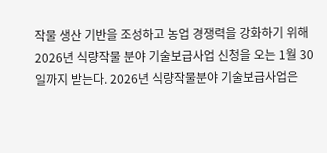작물 생산 기반을 조성하고 농업 경쟁력을 강화하기 위해 2026년 식량작물 분야 기술보급사업 신청을 오는 1월 30일까지 받는다. 2026년 식량작물분야 기술보급사업은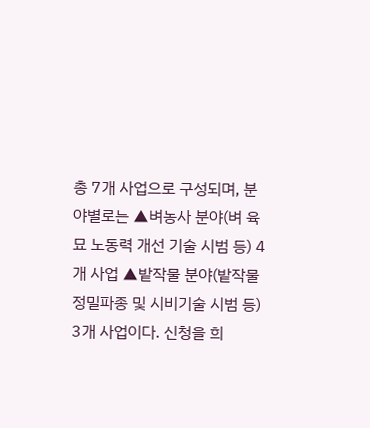총 7개 사업으로 구성되며, 분야별로는 ▲벼농사 분야(벼 육묘 노동력 개선 기술 시범 등) 4개 사업 ▲밭작물 분야(밭작물 정밀파종 및 시비기술 시범 등) 3개 사업이다. 신청을 희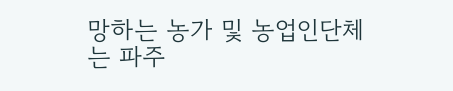망하는 농가 및 농업인단체는 파주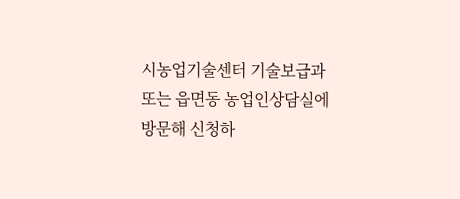시농업기술센터 기술보급과 또는 읍면동 농업인상담실에 방문해 신청하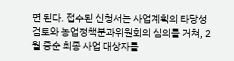면 된다. 접수된 신청서는 사업계획의 타당성 검토와 농업정책분과위원회의 심의를 거쳐, 2월 중순 최종 사업 대상자를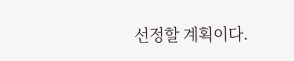선정할 계획이다.